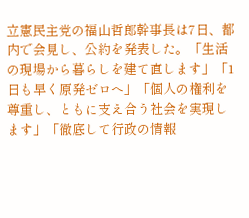立憲民主党の福山哲郎幹事長は7日、都内で会見し、公約を発表した。「生活の現場から暮らしを建て直します」「1日も早く原発ゼロへ」「個人の権利を尊重し、ともに支え合う社会を実現します」「徹底して行政の情報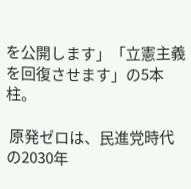を公開します」「立憲主義を回復させます」の5本柱。

 原発ゼロは、民進党時代の2030年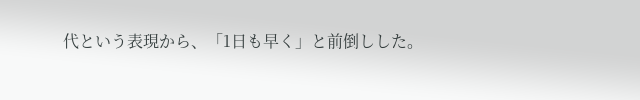代という表現から、「1日も早く」と前倒しした。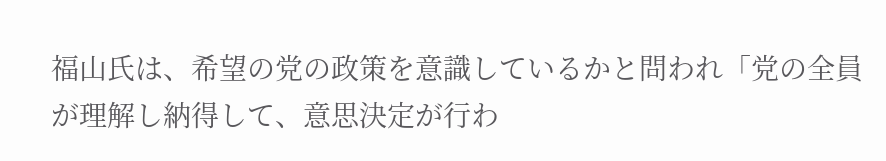福山氏は、希望の党の政策を意識しているかと問われ「党の全員が理解し納得して、意思決定が行わ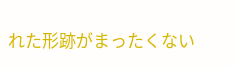れた形跡がまったくない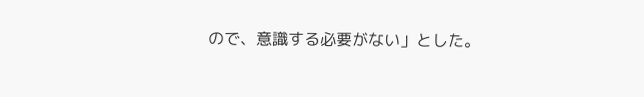ので、意識する必要がない」とした。